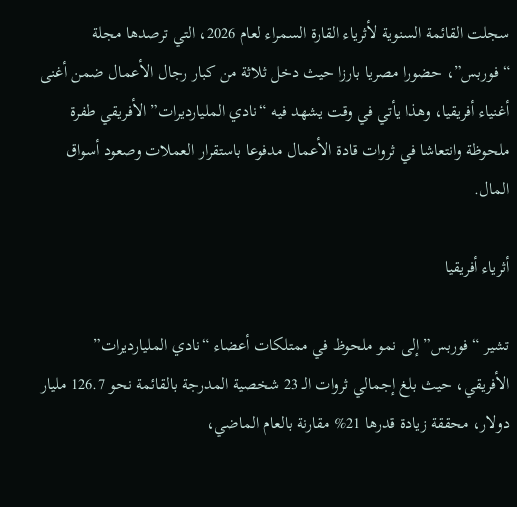سجلت القائمة السنوية لأثرياء القارة السمراء لعام 2026، التي ترصدها مجلة “فوربس”، حضورا مصريا بارزا حيث دخل ثلاثة من كبار رجال الأعمال ضمن أغنى أغنياء أفريقيا، وهذا يأتي في وقت يشهد فيه “نادي المليارديرات” الأفريقي طفرة ملحوظة وانتعاشا في ثروات قادة الأعمال مدفوعا باستقرار العملات وصعود أسواق المال.

أثرياء أفريقيا

تشير “فوربس” إلى نمو ملحوظ في ممتلكات أعضاء “نادي المليارديرات” الأفريقي، حيث بلغ إجمالي ثروات الـ 23 شخصية المدرجة بالقائمة نحو 126.7 مليار دولار، محققة زيادة قدرها 21% مقارنة بالعام الماضي،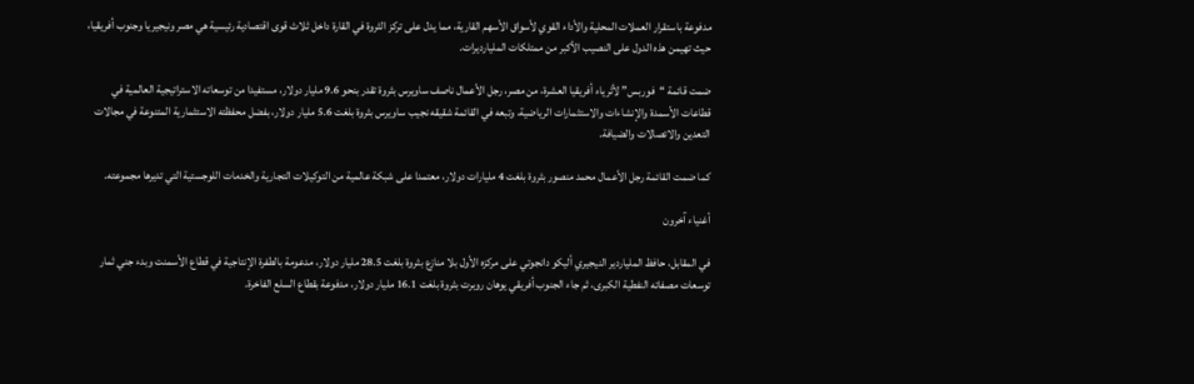مدفوعة باستقرار العملات المحلية والأداء القوي لأسواق الأسهم القارية، مما يدل على تركز الثروة في القارة داخل ثلاث قوى اقتصادية رئيسية هي مصر ونيجيريا وجنوب أفريقيا، حيث تهيمن هذه الدول على النصيب الأكبر من ممتلكات المليارديرات.

ضمت قائمة “فوربس” لأثرياء أفريقيا العشرة، من مصر، رجل الأعمال ناصف ساويرس بثروة تقدر بنحو 9.6 مليار دولار، مستفيدا من توسعاته الاستراتيجية العالمية في قطاعات الأسمدة والإنشاءات والاستثمارات الرياضية، وتبعه في القائمة شقيقه نجيب ساويرس بثروة بلغت 5.6 مليار دولار، بفضل محفظته الاستثمارية المتنوعة في مجالات التعدين والاتصالات والضيافة.

كما ضمت القائمة رجل الأعمال محمد منصور بثروة بلغت 4 مليارات دولار، معتمدا على شبكة عالمية من التوكيلات التجارية والخدمات اللوجستية التي تديرها مجموعته.

أغنياء آخرون

في المقابل، حافظ الملياردير النيجيري أليكو دانجوتي على مركزه الأول بلا منازع بثروة بلغت 28.5 مليار دولار، مدعومة بالطفرة الإنتاجية في قطاع الأسمنت وبدء جني ثمار توسعات مصفاته النفطية الكبرى، ثم جاء الجنوب أفريقي يوهان روبرت بثروة بلغت 16.1 مليار دولار، مدفوعة بقطاع السلع الفاخرة.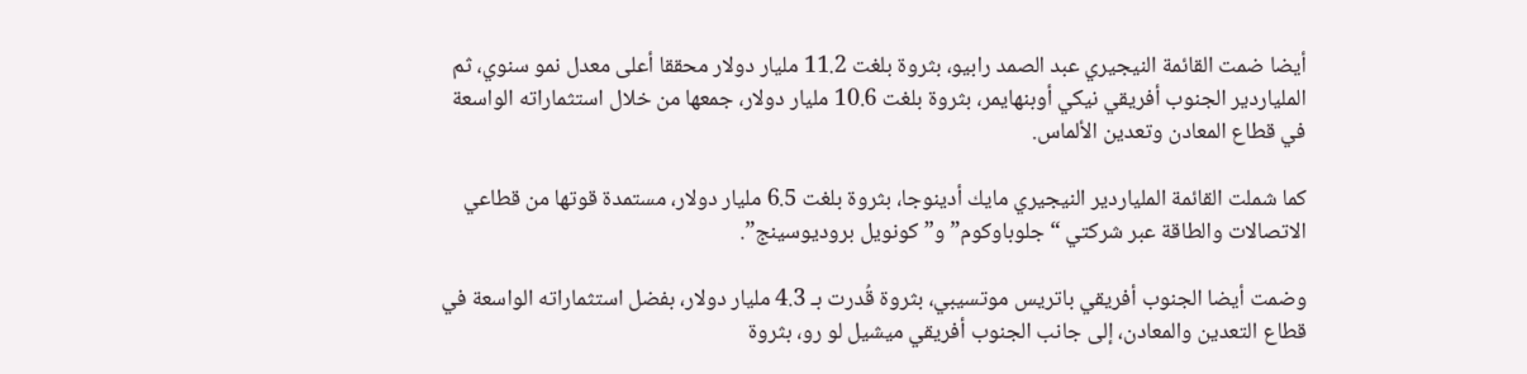أيضا ضمت القائمة النيجيري عبد الصمد رابيو، بثروة بلغت 11.2 مليار دولار محققا أعلى معدل نمو سنوي، ثم الملياردير الجنوب أفريقي نيكي أوبنهايمر، بثروة بلغت 10.6 مليار دولار، جمعها من خلال استثماراته الواسعة في قطاع المعادن وتعدين الألماس.

كما شملت القائمة الملياردير النيجيري مايك أدينوجا، بثروة بلغت 6.5 مليار دولار، مستمدة قوتها من قطاعي الاتصالات والطاقة عبر شركتي “جلوباوكوم” و”كونويل بروديوسينج”.

وضمت أيضا الجنوب أفريقي باتريس موتسيبي، بثروة قُدرت بـ 4.3 مليار دولار، بفضل استثماراته الواسعة في قطاع التعدين والمعادن، إلى جانب الجنوب أفريقي ميشيل لو رو، بثروة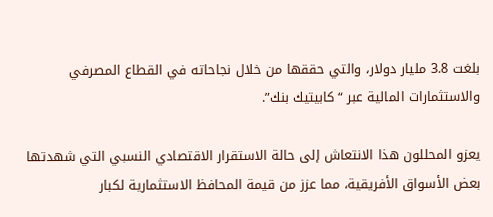بلغت 3.8 مليار دولار، والتي حققها من خلال نجاحاته في القطاع المصرفي والاستثمارات المالية عبر “كابيتيك بنك”.

يعزو المحللون هذا الانتعاش إلى حالة الاستقرار الاقتصادي النسبي التي شهدتها بعض الأسواق الأفريقية، مما عزز من قيمة المحافظ الاستثمارية لكبار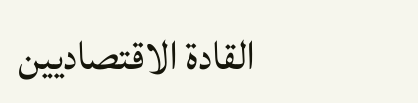القادة الاقتصاديين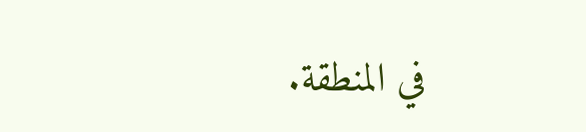في المنطقة.